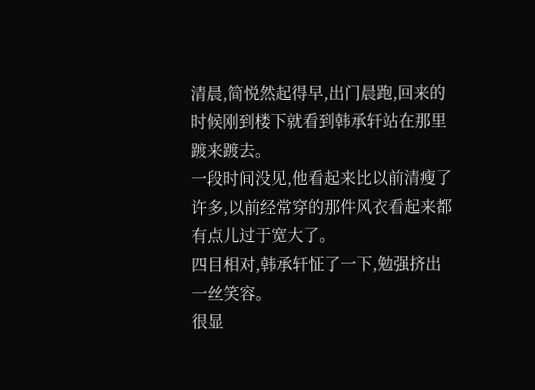清晨,简悦然起得早,出门晨跑,回来的时候刚到楼下就看到韩承轩站在那里踱来踱去。
一段时间没见,他看起来比以前清瘦了许多,以前经常穿的那件风衣看起来都有点儿过于宽大了。
四目相对,韩承轩怔了一下,勉强挤出一丝笑容。
很显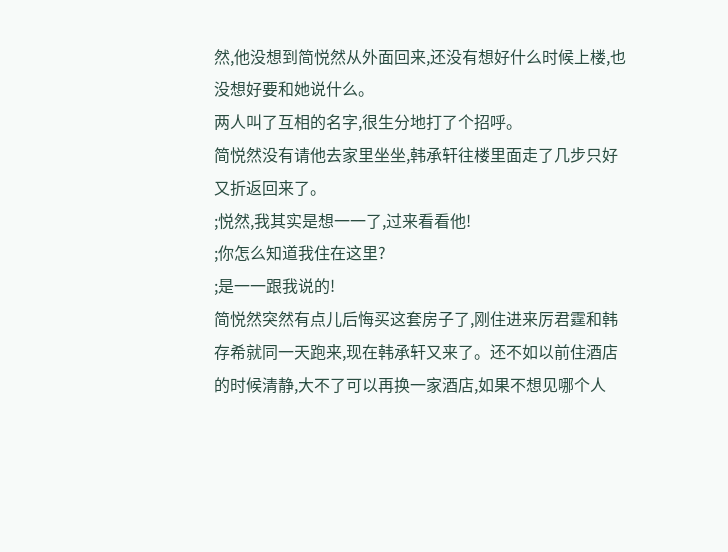然,他没想到简悦然从外面回来,还没有想好什么时候上楼,也没想好要和她说什么。
两人叫了互相的名字,很生分地打了个招呼。
简悦然没有请他去家里坐坐,韩承轩往楼里面走了几步只好又折返回来了。
;悦然,我其实是想一一了,过来看看他!
;你怎么知道我住在这里?
;是一一跟我说的!
简悦然突然有点儿后悔买这套房子了,刚住进来厉君霆和韩存希就同一天跑来,现在韩承轩又来了。还不如以前住酒店的时候清静,大不了可以再换一家酒店,如果不想见哪个人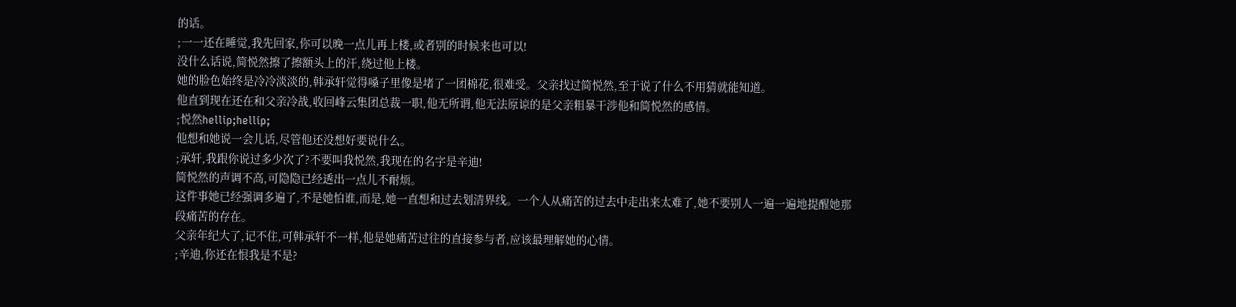的话。
;一一还在睡觉,我先回家,你可以晚一点儿再上楼,或者别的时候来也可以!
没什么话说,简悦然擦了擦额头上的汗,绕过他上楼。
她的脸色始终是冷冷淡淡的,韩承轩觉得嗓子里像是堵了一团棉花,很难受。父亲找过简悦然,至于说了什么不用猜就能知道。
他直到现在还在和父亲冷战,收回峰云集团总裁一职,他无所谓,他无法原谅的是父亲粗暴干涉他和简悦然的感情。
;悦然hellip;hellip;
他想和她说一会儿话,尽管他还没想好要说什么。
;承轩,我跟你说过多少次了?不要叫我悦然,我现在的名字是辛迪!
简悦然的声调不高,可隐隐已经透出一点儿不耐烦。
这件事她已经强调多遍了,不是她怕谁,而是,她一直想和过去划清界线。一个人从痛苦的过去中走出来太难了,她不要别人一遍一遍地提醒她那段痛苦的存在。
父亲年纪大了,记不住,可韩承轩不一样,他是她痛苦过往的直接参与者,应该最理解她的心情。
;辛迪,你还在恨我是不是?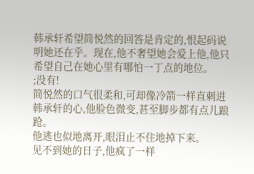韩承轩希望简悦然的回答是肯定的,恨起码说明她还在乎。现在,他不奢望她会爱上他,他只希望自己在她心里有哪怕一丁点的地位。
;没有!
简悦然的口气很柔和,可却像冷箭一样直刺进韩承轩的心,他脸色微变,甚至脚步都有点儿踉跄。
他逃也似地离开,眼泪止不住地掉下来。
见不到她的日子,他疯了一样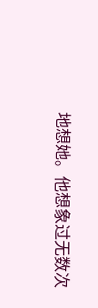地想她。他想象过无数次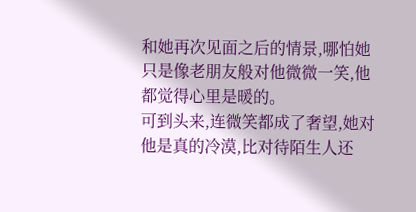和她再次见面之后的情景,哪怕她只是像老朋友般对他微微一笑,他都觉得心里是暖的。
可到头来,连微笑都成了奢望,她对他是真的冷漠,比对待陌生人还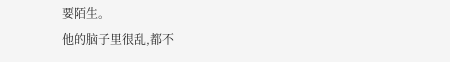要陌生。
他的脑子里很乱,都不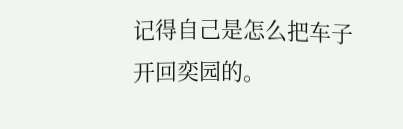记得自己是怎么把车子开回奕园的。